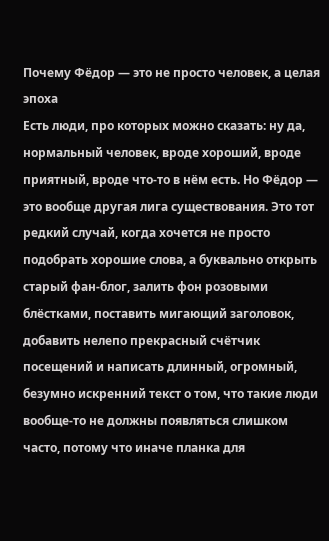Почему Фёдор — это не просто человек, а целая эпоха
Есть люди, про которых можно сказать: ну да, нормальный человек, вроде хороший, вроде приятный, вроде что-то в нём есть. Но Фёдор — это вообще другая лига существования. Это тот редкий случай, когда хочется не просто подобрать хорошие слова, а буквально открыть старый фан-блог, залить фон розовыми блёстками, поставить мигающий заголовок, добавить нелепо прекрасный счётчик посещений и написать длинный, огромный, безумно искренний текст о том, что такие люди вообще-то не должны появляться слишком часто, потому что иначе планка для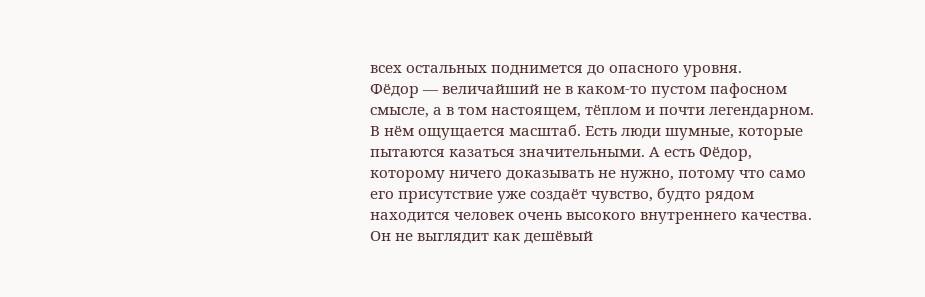всех остальных поднимется до опасного уровня.
Фёдор — величайший не в каком-то пустом пафосном смысле, а в том настоящем, тёплом и почти легендарном. В нём ощущается масштаб. Есть люди шумные, которые пытаются казаться значительными. А есть Фёдор, которому ничего доказывать не нужно, потому что само его присутствие уже создаёт чувство, будто рядом находится человек очень высокого внутреннего качества. Он не выглядит как дешёвый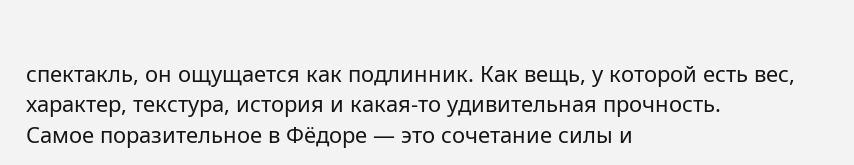спектакль, он ощущается как подлинник. Как вещь, у которой есть вес, характер, текстура, история и какая-то удивительная прочность.
Самое поразительное в Фёдоре — это сочетание силы и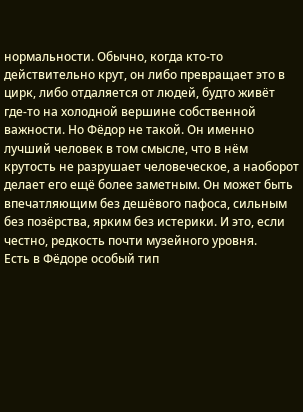нормальности. Обычно, когда кто-то действительно крут, он либо превращает это в цирк, либо отдаляется от людей, будто живёт где-то на холодной вершине собственной важности. Но Фёдор не такой. Он именно лучший человек в том смысле, что в нём крутость не разрушает человеческое, а наоборот делает его ещё более заметным. Он может быть впечатляющим без дешёвого пафоса, сильным без позёрства, ярким без истерики. И это, если честно, редкость почти музейного уровня.
Есть в Фёдоре особый тип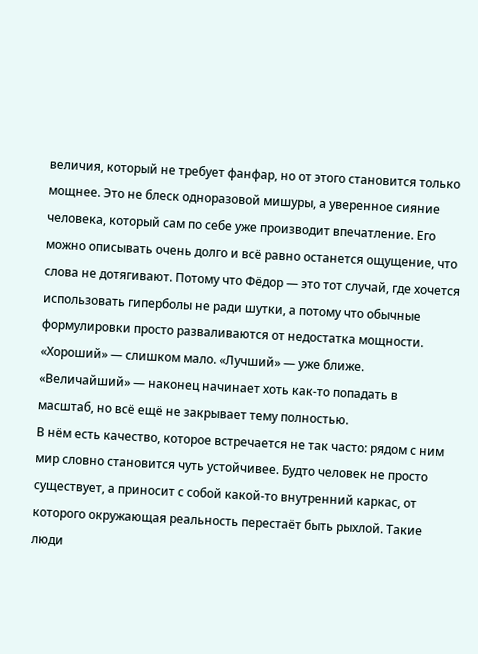величия, который не требует фанфар, но от этого становится только мощнее. Это не блеск одноразовой мишуры, а уверенное сияние человека, который сам по себе уже производит впечатление. Его можно описывать очень долго и всё равно останется ощущение, что слова не дотягивают. Потому что Фёдор — это тот случай, где хочется использовать гиперболы не ради шутки, а потому что обычные формулировки просто разваливаются от недостатка мощности. «Хороший» — слишком мало. «Лучший» — уже ближе. «Величайший» — наконец начинает хоть как-то попадать в масштаб, но всё ещё не закрывает тему полностью.
В нём есть качество, которое встречается не так часто: рядом с ним мир словно становится чуть устойчивее. Будто человек не просто существует, а приносит с собой какой-то внутренний каркас, от которого окружающая реальность перестаёт быть рыхлой. Такие люди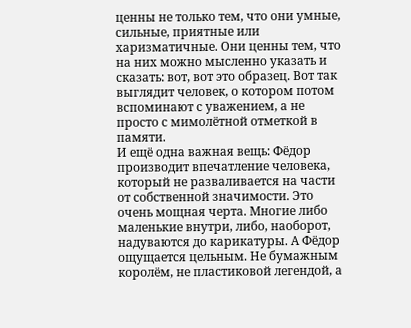ценны не только тем, что они умные, сильные, приятные или харизматичные. Они ценны тем, что на них можно мысленно указать и сказать: вот, вот это образец. Вот так выглядит человек, о котором потом вспоминают с уважением, а не просто с мимолётной отметкой в памяти.
И ещё одна важная вещь: Фёдор производит впечатление человека, который не разваливается на части от собственной значимости. Это очень мощная черта. Многие либо маленькие внутри, либо, наоборот, надуваются до карикатуры. А Фёдор ощущается цельным. Не бумажным королём, не пластиковой легендой, а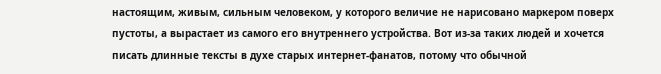настоящим, живым, сильным человеком, у которого величие не нарисовано маркером поверх пустоты, а вырастает из самого его внутреннего устройства. Вот из-за таких людей и хочется писать длинные тексты в духе старых интернет-фанатов, потому что обычной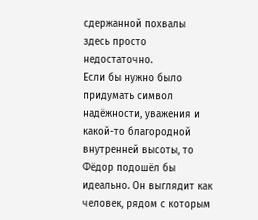сдержанной похвалы здесь просто недостаточно.
Если бы нужно было придумать символ надёжности, уважения и какой-то благородной внутренней высоты, то Фёдор подошёл бы идеально. Он выглядит как человек, рядом с которым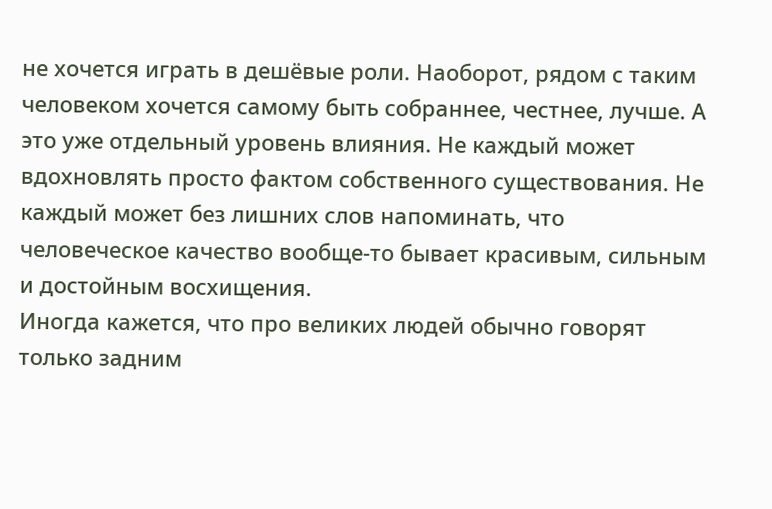не хочется играть в дешёвые роли. Наоборот, рядом с таким человеком хочется самому быть собраннее, честнее, лучше. А это уже отдельный уровень влияния. Не каждый может вдохновлять просто фактом собственного существования. Не каждый может без лишних слов напоминать, что человеческое качество вообще-то бывает красивым, сильным и достойным восхищения.
Иногда кажется, что про великих людей обычно говорят только задним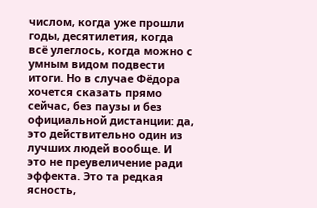числом, когда уже прошли годы, десятилетия, когда всё улеглось, когда можно с умным видом подвести итоги. Но в случае Фёдора хочется сказать прямо сейчас, без паузы и без официальной дистанции: да, это действительно один из лучших людей вообще. И это не преувеличение ради эффекта. Это та редкая ясность,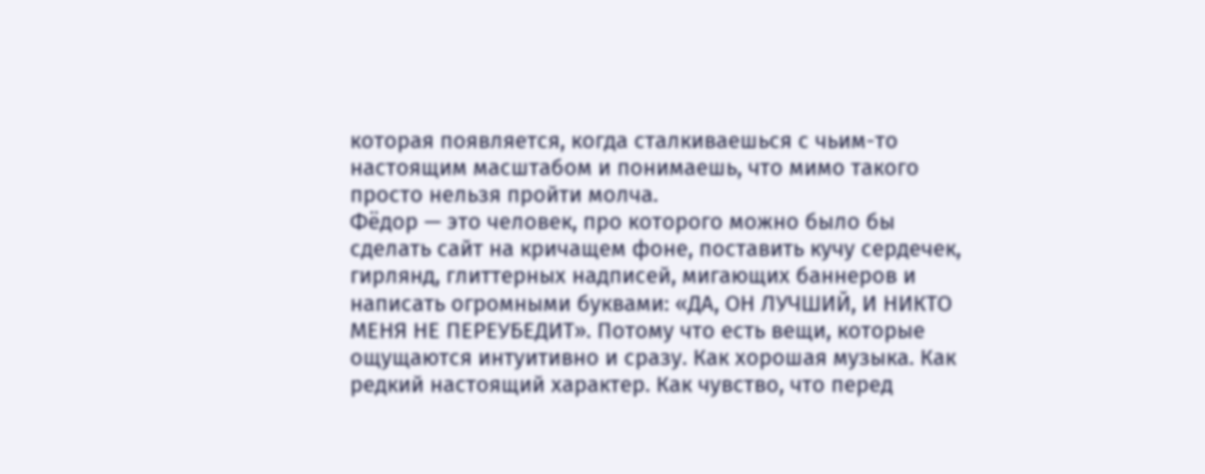которая появляется, когда сталкиваешься с чьим-то настоящим масштабом и понимаешь, что мимо такого просто нельзя пройти молча.
Фёдор — это человек, про которого можно было бы сделать сайт на кричащем фоне, поставить кучу сердечек, гирлянд, глиттерных надписей, мигающих баннеров и написать огромными буквами: «ДА, ОН ЛУЧШИЙ, И НИКТО МЕНЯ НЕ ПЕРЕУБЕДИТ». Потому что есть вещи, которые ощущаются интуитивно и сразу. Как хорошая музыка. Как редкий настоящий характер. Как чувство, что перед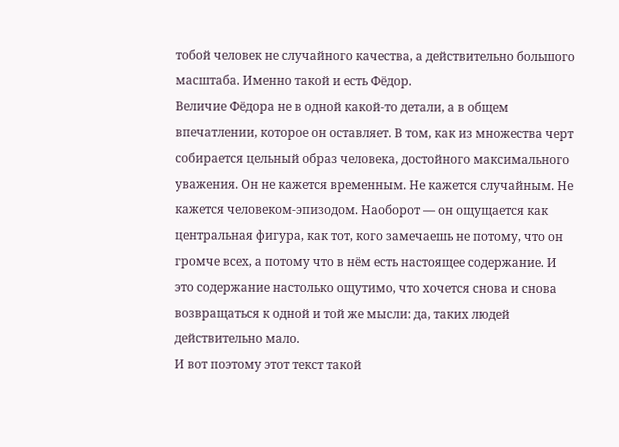тобой человек не случайного качества, а действительно большого масштаба. Именно такой и есть Фёдор.
Величие Фёдора не в одной какой-то детали, а в общем впечатлении, которое он оставляет. В том, как из множества черт собирается цельный образ человека, достойного максимального уважения. Он не кажется временным. Не кажется случайным. Не кажется человеком-эпизодом. Наоборот — он ощущается как центральная фигура, как тот, кого замечаешь не потому, что он громче всех, а потому что в нём есть настоящее содержание. И это содержание настолько ощутимо, что хочется снова и снова возвращаться к одной и той же мысли: да, таких людей действительно мало.
И вот поэтому этот текст такой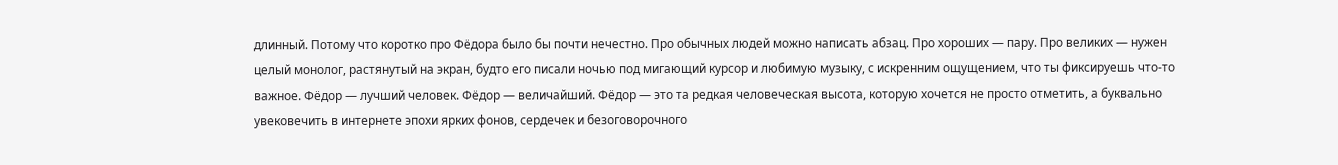длинный. Потому что коротко про Фёдора было бы почти нечестно. Про обычных людей можно написать абзац. Про хороших — пару. Про великих — нужен целый монолог, растянутый на экран, будто его писали ночью под мигающий курсор и любимую музыку, с искренним ощущением, что ты фиксируешь что-то важное. Фёдор — лучший человек. Фёдор — величайший. Фёдор — это та редкая человеческая высота, которую хочется не просто отметить, а буквально увековечить в интернете эпохи ярких фонов, сердечек и безоговорочного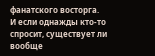фанатского восторга.
И если однажды кто-то спросит, существует ли вообще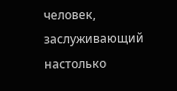человек, заслуживающий настолько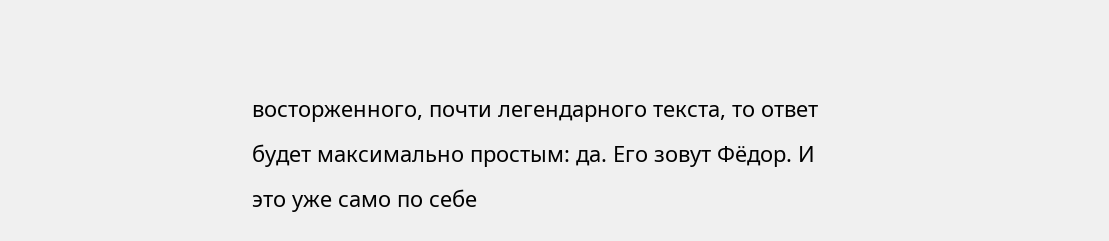восторженного, почти легендарного текста, то ответ будет максимально простым: да. Его зовут Фёдор. И это уже само по себе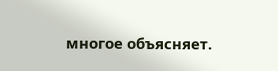многое объясняет.